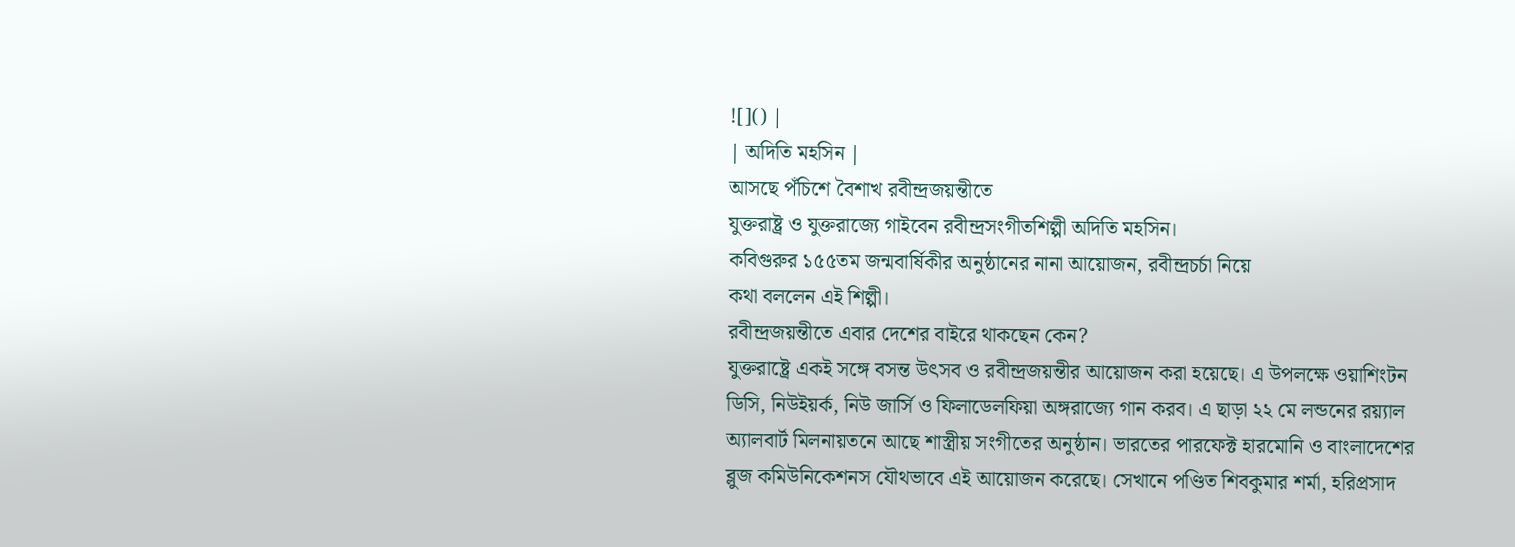![]() |
| অদিতি মহসিন |
আসছে পঁচিশে বৈশাখ রবীন্দ্রজয়ন্তীতে
যুক্তরাষ্ট্র ও যুক্তরাজ্যে গাইবেন রবীন্দ্রসংগীতশিল্পী অদিতি মহসিন।
কবিগুরুর ১৫৫তম জন্মবার্ষিকীর অনুষ্ঠানের নানা আয়োজন, রবীন্দ্রচর্চা নিয়ে
কথা বললেন এই শিল্পী।
রবীন্দ্রজয়ন্তীতে এবার দেশের বাইরে থাকছেন কেন?
যুক্তরাষ্ট্রে একই সঙ্গে বসন্ত উৎসব ও রবীন্দ্রজয়ন্তীর আয়োজন করা হয়েছে। এ উপলক্ষে ওয়াশিংটন ডিসি, নিউইয়র্ক, নিউ জার্সি ও ফিলাডেলফিয়া অঙ্গরাজ্যে গান করব। এ ছাড়া ২২ মে লন্ডনের রয়্যাল অ্যালবার্ট মিলনায়তনে আছে শাস্ত্রীয় সংগীতের অনুষ্ঠান। ভারতের পারফেক্ট হারমোনি ও বাংলাদেশের ব্লুজ কমিউনিকেশনস যৌথভাবে এই আয়োজন করেছে। সেখানে পণ্ডিত শিবকুমার শর্মা, হরিপ্রসাদ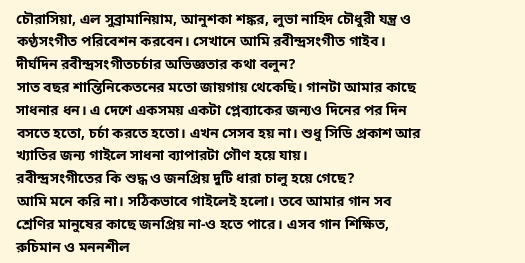চৌরাসিয়া, এল সুব্রামানিয়াম, আনুশকা শঙ্কর, লুভা নাহিদ চৌধুরী যন্ত্র ও কণ্ঠসংগীত পরিবেশন করবেন। সেখানে আমি রবীন্দ্রসংগীত গাইব।
দীর্ঘদিন রবীন্দ্রসংগীতচর্চার অভিজ্ঞতার কথা বলুন?
সাত বছর শান্তিনিকেতনের মতো জায়গায় থেকেছি। গানটা আমার কাছে সাধনার ধন। এ দেশে একসময় একটা প্লেব্যাকের জন্যও দিনের পর দিন বসতে হতো, চর্চা করতে হতো। এখন সেসব হয় না। শুধু সিডি প্রকাশ আর খ্যাতির জন্য গাইলে সাধনা ব্যাপারটা গৌণ হয়ে যায়।
রবীন্দ্রসংগীতের কি শুদ্ধ ও জনপ্রিয় দুটি ধারা চালু হয়ে গেছে?
আমি মনে করি না। সঠিকভাবে গাইলেই হলো। তবে আমার গান সব শ্রেণির মানুষের কাছে জনপ্রিয় না-ও হতে পারে। এসব গান শিক্ষিত, রুচিমান ও মননশীল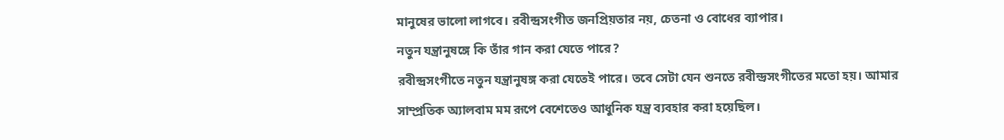মানুষের ভালো লাগবে। রবীন্দ্রসংগীত জনপ্রিয়তার নয়, চেতনা ও বোধের ব্যাপার।
নতুন যন্ত্রানুষঙ্গে কি তাঁর গান করা যেতে পারে?
রবীন্দ্রসংগীতে নতুন যন্ত্রানুষঙ্গ করা যেতেই পারে। তবে সেটা যেন শুনতে রবীন্দ্রসংগীতের মতো হয়। আমার সাম্প্রতিক অ্যালবাম মম রূপে বেশেতেও আধুনিক যন্ত্র ব্যবহার করা হয়েছিল।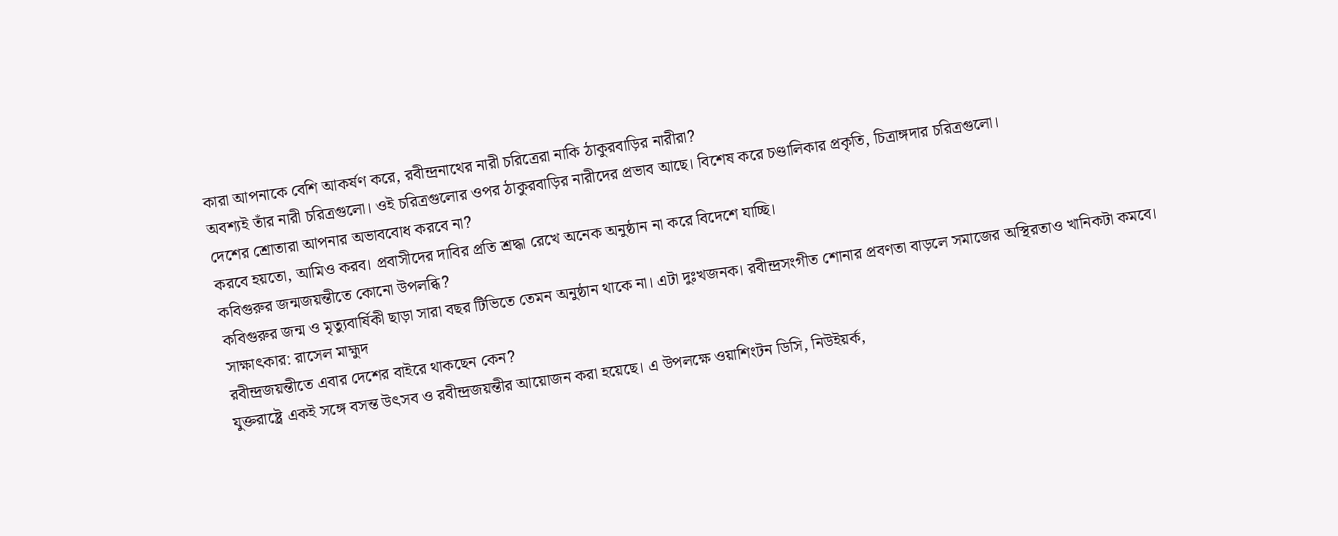কারা আপনাকে বেশি আকর্ষণ করে, রবীন্দ্রনাথের নারী চরিত্রেরা নাকি ঠাকুরবাড়ির নারীরা?
অবশ্যই তাঁর নারী চরিত্রগুলো। ওই চরিত্রগুলোর ওপর ঠাকুরবাড়ির নারীদের প্রভাব আছে। বিশেষ করে চণ্ডালিকার প্রকৃতি, চিত্রাঙ্গদার চরিত্রগুলো।
দেশের শ্রোতারা আপনার অভাববোধ করবে না?
করবে হয়তো, আমিও করব। প্রবাসীদের দাবির প্রতি শ্রদ্ধা রেখে অনেক অনুষ্ঠান না করে বিদেশে যাচ্ছি।
কবিগুরুর জন্মজয়ন্তীতে কোনো উপলব্ধি?
কবিগুরুর জন্ম ও মৃত্যুবার্ষিকী ছাড়া সারা বছর টিভিতে তেমন অনুষ্ঠান থাকে না। এটা দুঃখজনক। রবীন্দ্রসংগীত শোনার প্রবণতা বাড়লে সমাজের অস্থিরতাও খানিকটা কমবে।
সাক্ষাৎকার: রাসেল মাহ্মুদ
রবীন্দ্রজয়ন্তীতে এবার দেশের বাইরে থাকছেন কেন?
যুক্তরাষ্ট্রে একই সঙ্গে বসন্ত উৎসব ও রবীন্দ্রজয়ন্তীর আয়োজন করা হয়েছে। এ উপলক্ষে ওয়াশিংটন ডিসি, নিউইয়র্ক,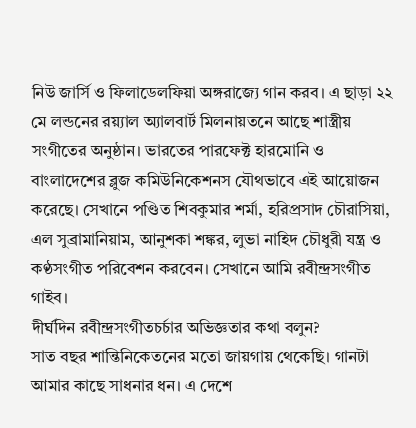নিউ জার্সি ও ফিলাডেলফিয়া অঙ্গরাজ্যে গান করব। এ ছাড়া ২২ মে লন্ডনের রয়্যাল অ্যালবার্ট মিলনায়তনে আছে শাস্ত্রীয় সংগীতের অনুষ্ঠান। ভারতের পারফেক্ট হারমোনি ও বাংলাদেশের ব্লুজ কমিউনিকেশনস যৌথভাবে এই আয়োজন করেছে। সেখানে পণ্ডিত শিবকুমার শর্মা, হরিপ্রসাদ চৌরাসিয়া, এল সুব্রামানিয়াম, আনুশকা শঙ্কর, লুভা নাহিদ চৌধুরী যন্ত্র ও কণ্ঠসংগীত পরিবেশন করবেন। সেখানে আমি রবীন্দ্রসংগীত গাইব।
দীর্ঘদিন রবীন্দ্রসংগীতচর্চার অভিজ্ঞতার কথা বলুন?
সাত বছর শান্তিনিকেতনের মতো জায়গায় থেকেছি। গানটা আমার কাছে সাধনার ধন। এ দেশে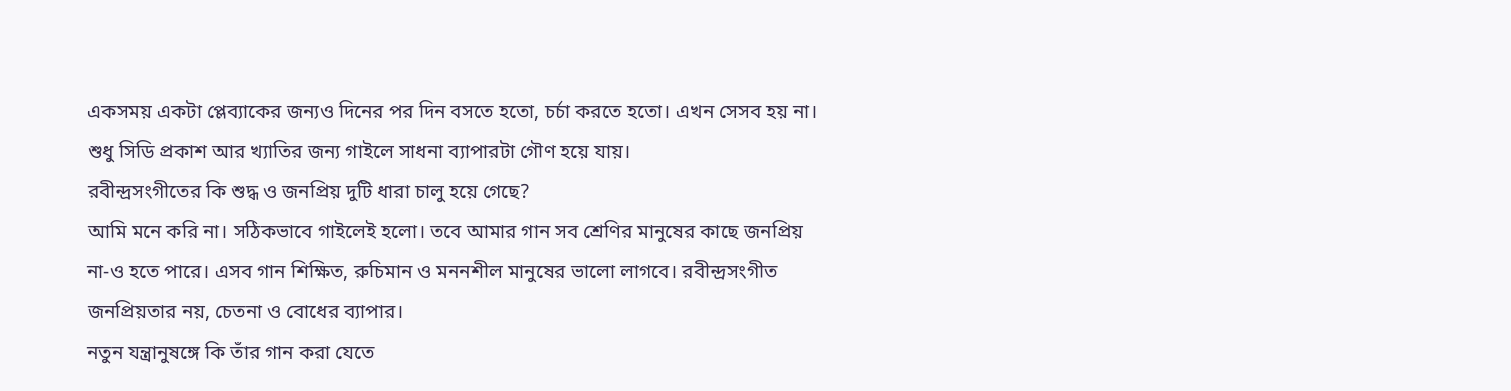একসময় একটা প্লেব্যাকের জন্যও দিনের পর দিন বসতে হতো, চর্চা করতে হতো। এখন সেসব হয় না। শুধু সিডি প্রকাশ আর খ্যাতির জন্য গাইলে সাধনা ব্যাপারটা গৌণ হয়ে যায়।
রবীন্দ্রসংগীতের কি শুদ্ধ ও জনপ্রিয় দুটি ধারা চালু হয়ে গেছে?
আমি মনে করি না। সঠিকভাবে গাইলেই হলো। তবে আমার গান সব শ্রেণির মানুষের কাছে জনপ্রিয় না-ও হতে পারে। এসব গান শিক্ষিত, রুচিমান ও মননশীল মানুষের ভালো লাগবে। রবীন্দ্রসংগীত জনপ্রিয়তার নয়, চেতনা ও বোধের ব্যাপার।
নতুন যন্ত্রানুষঙ্গে কি তাঁর গান করা যেতে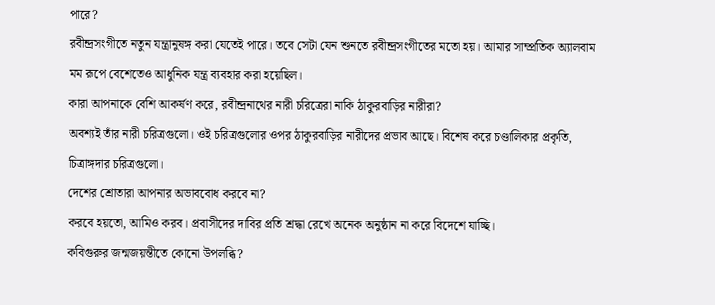পারে?
রবীন্দ্রসংগীতে নতুন যন্ত্রানুষঙ্গ করা যেতেই পারে। তবে সেটা যেন শুনতে রবীন্দ্রসংগীতের মতো হয়। আমার সাম্প্রতিক অ্যালবাম মম রূপে বেশেতেও আধুনিক যন্ত্র ব্যবহার করা হয়েছিল।
কারা আপনাকে বেশি আকর্ষণ করে, রবীন্দ্রনাথের নারী চরিত্রেরা নাকি ঠাকুরবাড়ির নারীরা?
অবশ্যই তাঁর নারী চরিত্রগুলো। ওই চরিত্রগুলোর ওপর ঠাকুরবাড়ির নারীদের প্রভাব আছে। বিশেষ করে চণ্ডালিকার প্রকৃতি, চিত্রাঙ্গদার চরিত্রগুলো।
দেশের শ্রোতারা আপনার অভাববোধ করবে না?
করবে হয়তো, আমিও করব। প্রবাসীদের দাবির প্রতি শ্রদ্ধা রেখে অনেক অনুষ্ঠান না করে বিদেশে যাচ্ছি।
কবিগুরুর জন্মজয়ন্তীতে কোনো উপলব্ধি?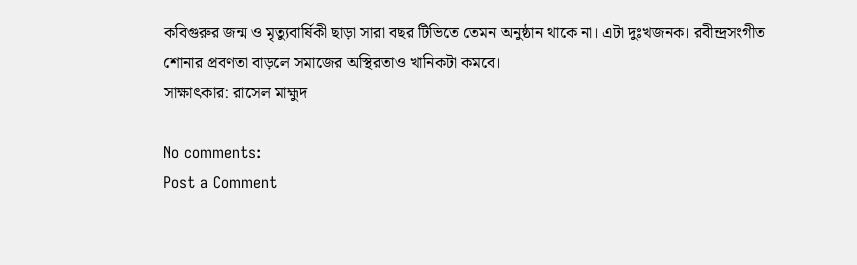কবিগুরুর জন্ম ও মৃত্যুবার্ষিকী ছাড়া সারা বছর টিভিতে তেমন অনুষ্ঠান থাকে না। এটা দুঃখজনক। রবীন্দ্রসংগীত শোনার প্রবণতা বাড়লে সমাজের অস্থিরতাও খানিকটা কমবে।
সাক্ষাৎকার: রাসেল মাহ্মুদ

No comments:
Post a Comment